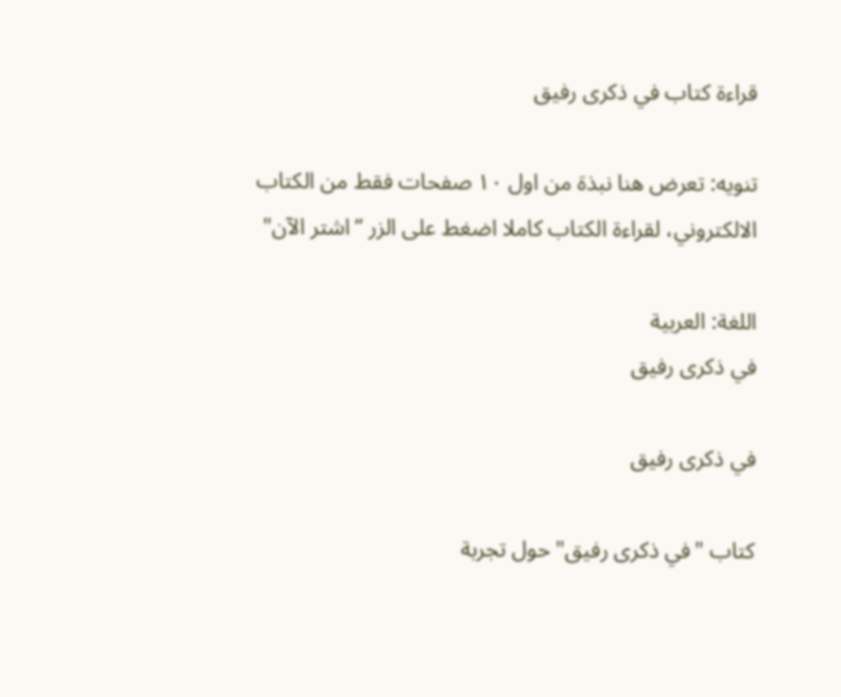قراءة كتاب في ذكرى رفيق

تنويه: تعرض هنا نبذة من اول ١٠ صفحات فقط من الكتاب الالكتروني، لقراءة الكتاب كاملا اضغط على الزر “اشتر الآن"

اللغة: العربية
في ذكرى رفيق

في ذكرى رفيق

كتاب "في ذكرى رفيق" حول تجربة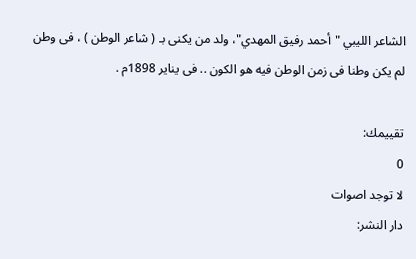الشاعر الليبي "أحمد رفيق المهدي"، ولد من يكنى بـ ( شاعر الوطن ) ، فى وطن لم يكن وطنا فى زمن الوطن فيه هو الكون .. فى يناير 1898م .

تقييمك:
0
لا توجد اصوات
دار النشر: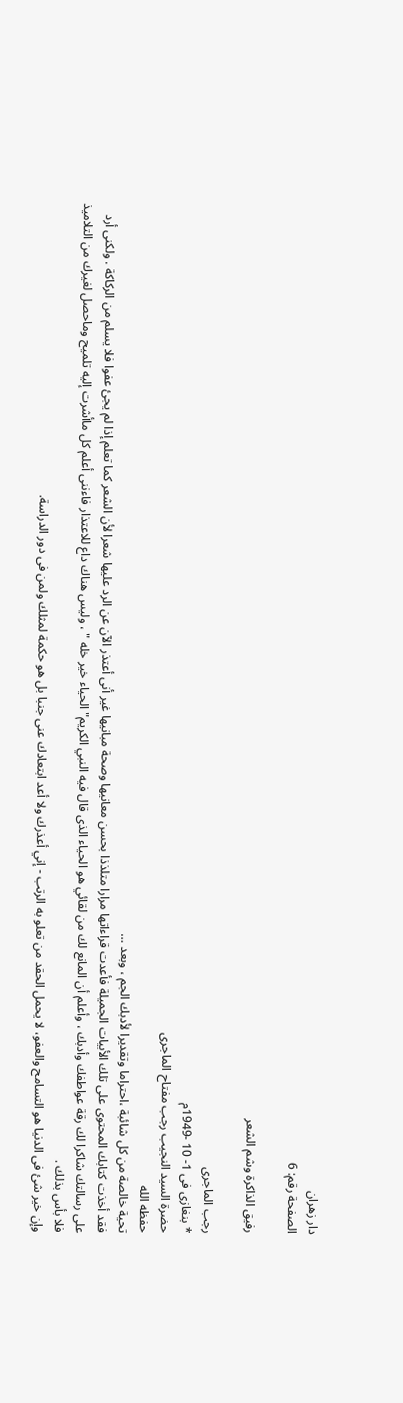دار زهران
الصفحة رقم: 6

رفيق الذاكرة وشم الشعر

رجب الماجرى
* بنغازى فى 1- 10 -1949م
حضرة السيد النجيب رجب مفتاح الماجرى
حفظه الله
تحية خالصة من كل شائبة ،احتراما وتقديرا لأدبك الجم ، وبعد …
فقد أخذت كتابك المحتوى على تلك الأبيات الجميلة فأعدت قراءاتها مرارا متلذذا بحسن معانيها وصحة مبانيها غير أنى أعتذر الآن عن الرد عليها شعرا لأن الشعر كما تعلم إذا لم يجئ عفوا فلا يسلم من الركاكة . ولكنى أرد على رسالتك شاكرا لك رقة عواطفك وأدبك ، وأعلم أن المانع لك من لقائي هو الحياء الذى قال فيه النبي الكريم" الحياء خير خله " ، وليس هناك داع للاعتذار فاءننى أعلم كل ماأشرت إليه تلميح وماحصل لغيرك من التلاميذ فلا بأس بذلك .
وإن خير شئ فى الدنيا هو التسامح والعفو، لا يحمل الحقد من تعلو به الرتب - إني أعذرك ولا أعد ابتعادك عنى جنبا بل هو حكمة لمثلك ولمن فى دور الدراسة.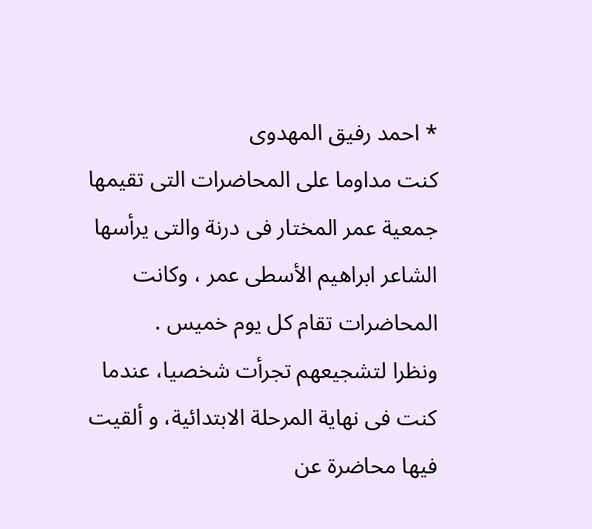* احمد رفيق المهدوى
كنت مداوما على المحاضرات التى تقيمها جمعية عمر المختار فى درنة والتى يرأسها الشاعر ابراهيم الأسطى عمر ، وكانت المحاضرات تقام كل يوم خميس .
ونظرا لتشجيعهم تجرأت شخصيا، عندما كنت فى نهاية المرحلة الابتدائية، و ألقيت فيها محاضرة عن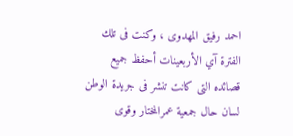احمد رفيق المهدوى ، وكنت فى تلك الفترة آي الأربعينات أحفظ جميع قصائده التى كانت تنشر فى جريدة الوطن لسان حال جمعية عمرالمختار وقوى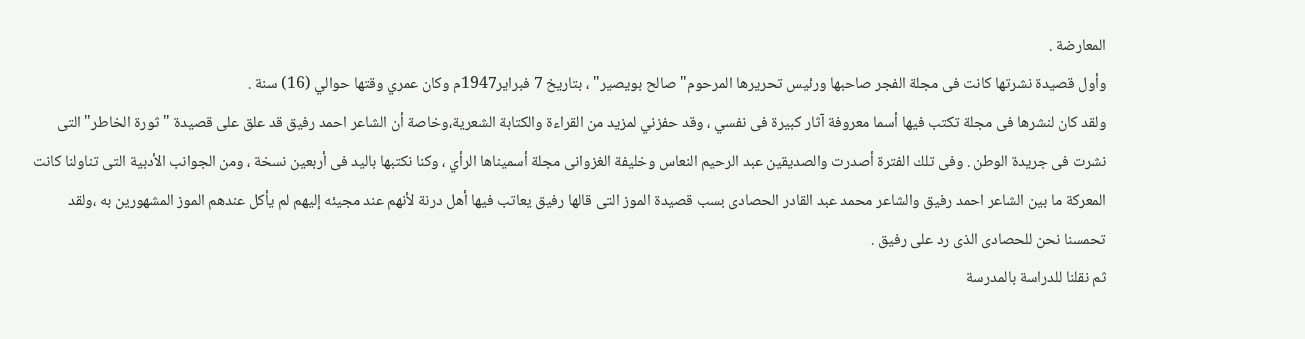المعارضة .
وأول قصيدة نشرتها كانت فى مجلة الفجر صاحبها ورئيس تحريرها المرحوم" صالح بويصير" ، بتاريخ 7 فبراير1947م وكان عمري وقتها حوالي (16) سنة .
ولقد كان لنشرها فى مجلة تكتب فيها أسما معروفة آثار كبيرة فى نفسي ، وقد حفزني لمزيد من القراءة والكتابة الشعرية،وخاصة أن الشاعر احمد رفيق قد علق على قصيدة " ثورة الخاطر" التى نشرت فى جريدة الوطن . وفى تلك الفترة أصدرت والصديقين عبد الرحيم النعاس وخليفة الغزوانى مجلة أسميناها الرأي ، وكنا نكتبها باليد فى أربعين نسخة ، ومن الجوانب الأدبية التى تناولنا كانت المعركة ما بين الشاعر احمد رفيق والشاعر محمد عبد القادر الحصادى بسب قصيدة الموز التى قالها رفيق يعاتب فيها أهل درنة لأنهم عند مجيئه إليهم لم يأكل عندهم الموز المشهورين به ،ولقد تحمسنا نحن للحصادى الذى رد على رفيق .
ثم نقلنا للدراسة بالمدرسة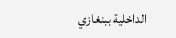الداخلية ببنغازي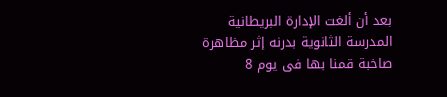بعد أن ألغت الإدارة البريطانية المدرسة الثانوية بدرنه إثر مظاهرة صاخبة قمنا بها فى يوم 8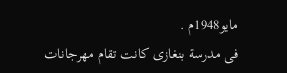مايو1948م .
فى مدرسة بنغازى كانت تقام مهرجانات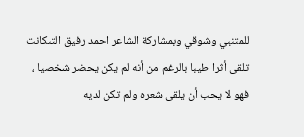للمتنبي وشوقي وبمشاركة الشاعر احمد رفيق التىكانت تلقى أثرا طيبا بالرغم من أنه لم يكن يحضر شخصيا ، فهو لا يحب أن يلقى شعره ولم تكن لديه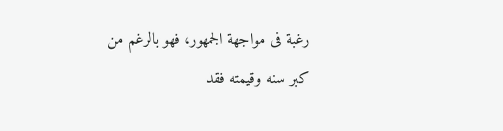رغبة فى مواجهة الجمهور، فهو بالرغم من كبر سنه وقيمته فقد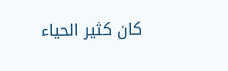كان كثير الحياء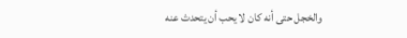والخجل حتى أنه كان لا يحب أن يتحدث عنه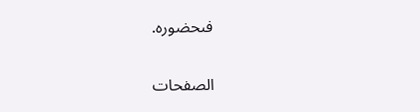فىحضوره.

الصفحات